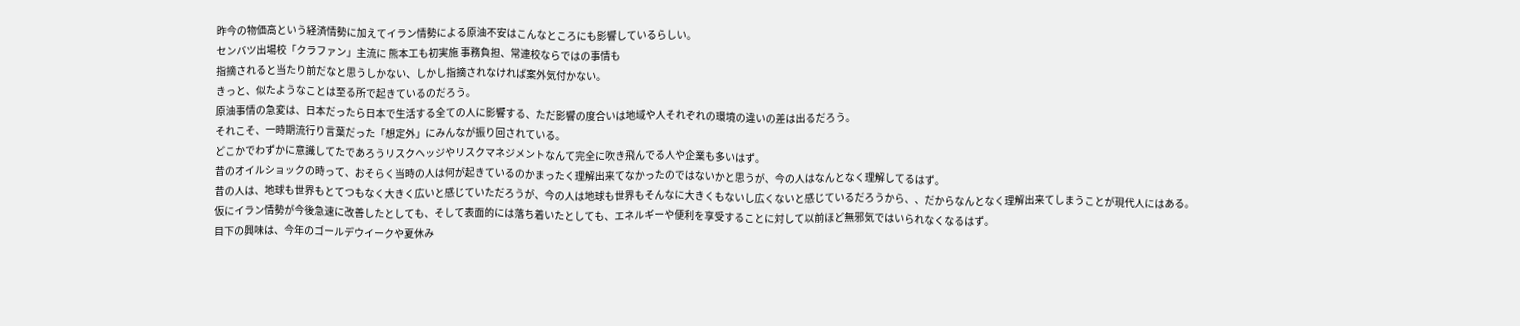昨今の物価高という経済情勢に加えてイラン情勢による原油不安はこんなところにも影響しているらしい。
センバツ出場校「クラファン」主流に 熊本工も初実施 事務負担、常連校ならではの事情も
指摘されると当たり前だなと思うしかない、しかし指摘されなければ案外気付かない。
きっと、似たようなことは至る所で起きているのだろう。
原油事情の急変は、日本だったら日本で生活する全ての人に影響する、ただ影響の度合いは地域や人それぞれの環境の違いの差は出るだろう。
それこそ、一時期流行り言葉だった「想定外」にみんなが振り回されている。
どこかでわずかに意識してたであろうリスクヘッジやリスクマネジメントなんて完全に吹き飛んでる人や企業も多いはず。
昔のオイルショックの時って、おそらく当時の人は何が起きているのかまったく理解出来てなかったのではないかと思うが、今の人はなんとなく理解してるはず。
昔の人は、地球も世界もとてつもなく大きく広いと感じていただろうが、今の人は地球も世界もそんなに大きくもないし広くないと感じているだろうから、、だからなんとなく理解出来てしまうことが現代人にはある。
仮にイラン情勢が今後急速に改善したとしても、そして表面的には落ち着いたとしても、エネルギーや便利を享受することに対して以前ほど無邪気ではいられなくなるはず。
目下の興味は、今年のゴールデウイークや夏休み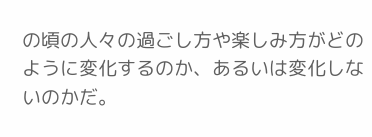の頃の人々の過ごし方や楽しみ方がどのように変化するのか、あるいは変化しないのかだ。